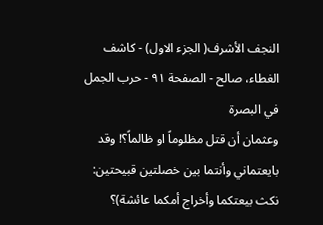النجف الأشرف( الجزء الاول) - كاشف الغطاء، صالح - الصفحة ٩١ - حرب الجمل في البصرة
وعثمان أن قتل مظلوماً او ظالماً؟! وقد بايعتماني وأنتما بين خصلتين قبيحتين: نكث بيعتكما وأخراج أمكما عائشة)؟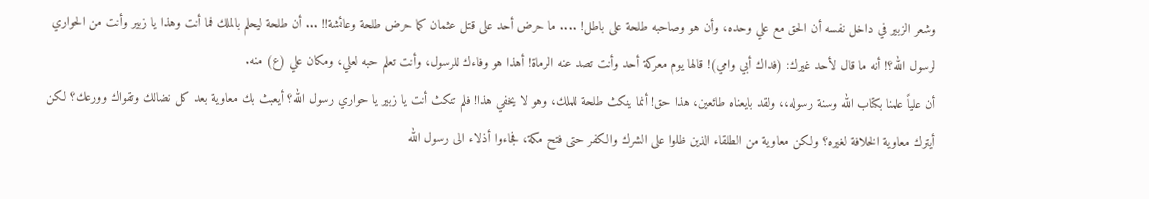وشعر الزبير في داخل نفسه أن الحق مع علي وحده، وأن هو وصاحبه طلحة على باطل! .... ما حرض أحد على قتل عثمان كما حرض طلحة وعائشة!! ... أن طلحة ليحلم بالملك فما أنت وهذا يا زبير وأنت من الحواري لرسول الله؟! أنه ما قال لأحد غيرك: (فداك أبي وامي)! قالها يوم معركة أحد وأنت تصد عنه الرماة! أهذا هو وفاءك للرسول، وأنت تعلم حبه لعلي، ومكان علي (ع) منه.
أن علياً علمنا بكتاب الله وسنة رسوله،، ولقد بايعناه طائعين، هذا حق! أنما ينكث طلحة للملك، وهو لا يخفي هذا! فلم تنكث أنت يا زبير يا حواري رسول الله؟ أيعبث بك معاوية بعد كل نضالك وتقواك وورعك؟ لكن أيترك معاوية الخلافة لغيره؟ ولكن معاوية من الطلقاء الذين ظلوا على الشرك والكفر حتى فتح مكة، فجاءوا أذلاء الى رسول الله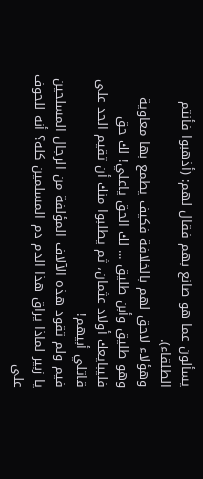يسألون عما هو صانع بهم فقال لهم: (أذهبوا فأنتم الطلقاء).
وهؤلاء لاحق لهم بالخلافة فكيف يطمع بها معاوية وهو طليق وأبن طليق ... لك الحق ياعلي! لك حق فليبايعك أولاد عثمان، ثم يطلبوا منك أن تقيم الحد على قاتلي أبيهم!
فيم ولم تقود هذه الآلاف المؤلفة من الرجال المسلحين يا زبير لماذا يراق هذا الدم دم المسلمين كله؟ أنه للحوف على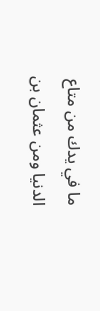ما في يدك من متاع الدنيا ومن عثمان بن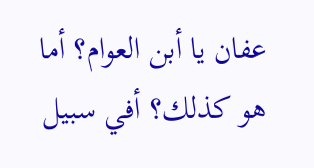عفان يا أبن العوام؟ أما هو كذلك؟ أفي سبيل